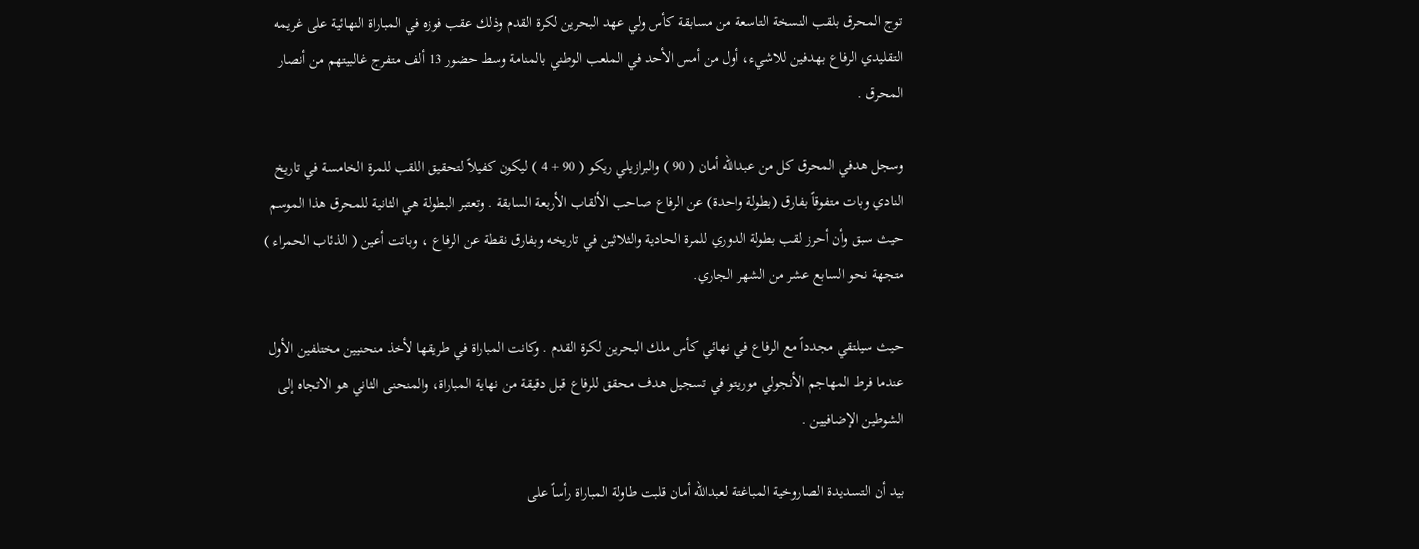توج المحرق بلقب النسخة التاسعة من مسابقة كأس ولي عهد البحرين لكرة القدم وذلك عقب فوزه في المباراة النهائية على غريمه التقليدي الرفاع بهدفين للاشيء، أول من أمس الأحد في الملعب الوطني بالمنامة وسط حضور 13 ألف متفرج غالبيتهم من أنصار المحرق .

وسجل هدفي المحرق كل من عبدالله أمان ( 90 ) والبرازيلي ريكو ( 90 + 4 ) ليكون كفيلاً لتحقيق اللقب للمرة الخامسة في تاريخ النادي وبات متفوقاً بفارق (بطولة واحدة) عن الرفاع صاحب الألقاب الأربعة السابقة . وتعتبر البطولة هي الثانية للمحرق هذا الموسم حيث سبق وأن أحرز لقب بطولة الدوري للمرة الحادية والثلاثين في تاريخه وبفارق نقطة عن الرفاع ، وباتت أعين ( الذئاب الحمراء ) متجهة نحو السابع عشر من الشهر الجاري.

حيث سيلتقي مجدداً مع الرفاع في نهائي كأس ملك البحرين لكرة القدم . وكانت المباراة في طريقها لأخذ منحنيين مختلفين الأول عندما فرط المهاجم الأنجولي موريتو في تسجيل هدف محقق للرفاع قبل دقيقة من نهاية المباراة، والمنحنى الثاني هو الاتجاه إلى الشوطين الإضافيين .

بيد أن التسديدة الصاروخية المباغتة لعبدالله أمان قلبت طاولة المباراة رأساً على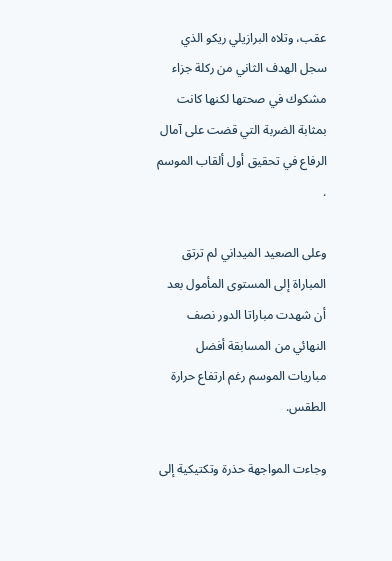عقب، وتلاه البرازيلي ريكو الذي سجل الهدف الثاني من ركلة جزاء مشكوك في صحتها لكنها كانت بمثابة الضربة التي قضت على آمال الرفاع في تحقيق أول ألقاب الموسم .

وعلى الصعيد الميداني لم ترتق المباراة إلى المستوى المأمول بعد أن شهدت مباراتا الدور نصف النهائي من المسابقة أفضل مباريات الموسم رغم ارتفاع حرارة الطقس.

وجاءت المواجهة حذرة وتكتيكية إلى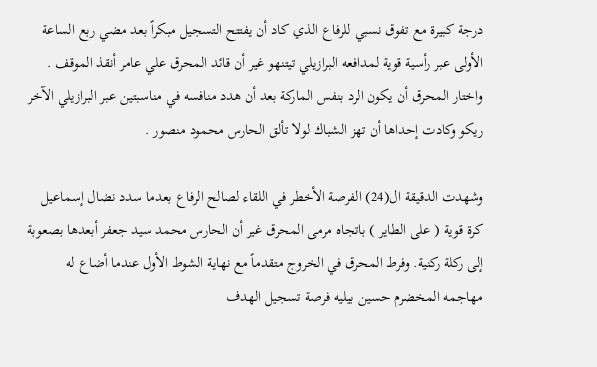درجة كبيرة مع تفوق نسبي للرفاع الذي كاد أن يفتتح التسجيل مبكراً بعد مضي ربع الساعة الأولى عبر رأسية قوية لمدافعه البرازيلي تيتنهو غير أن قائد المحرق علي عامر أنقذ الموقف . واختار المحرق أن يكون الرد بنفس الماركة بعد أن هدد منافسه في مناسبتين عبر البرازيلي الآخر ريكو وكادت إحداها أن تهز الشباك لولا تألق الحارس محمود منصور .

وشهدت الدقيقة ال(24) الفرصة الأخطر في اللقاء لصالح الرفاع بعدما سدد نضال إسماعيل كرة قوية ( على الطاير ) باتجاه مرمى المحرق غير أن الحارس محمد سيد جعفر أبعدها بصعوبة إلى ركلة ركنية. وفرط المحرق في الخروج متقدماً مع نهاية الشوط الأول عندما أضاع له مهاجمه المخضرم حسين بيليه فرصة تسجيل الهدف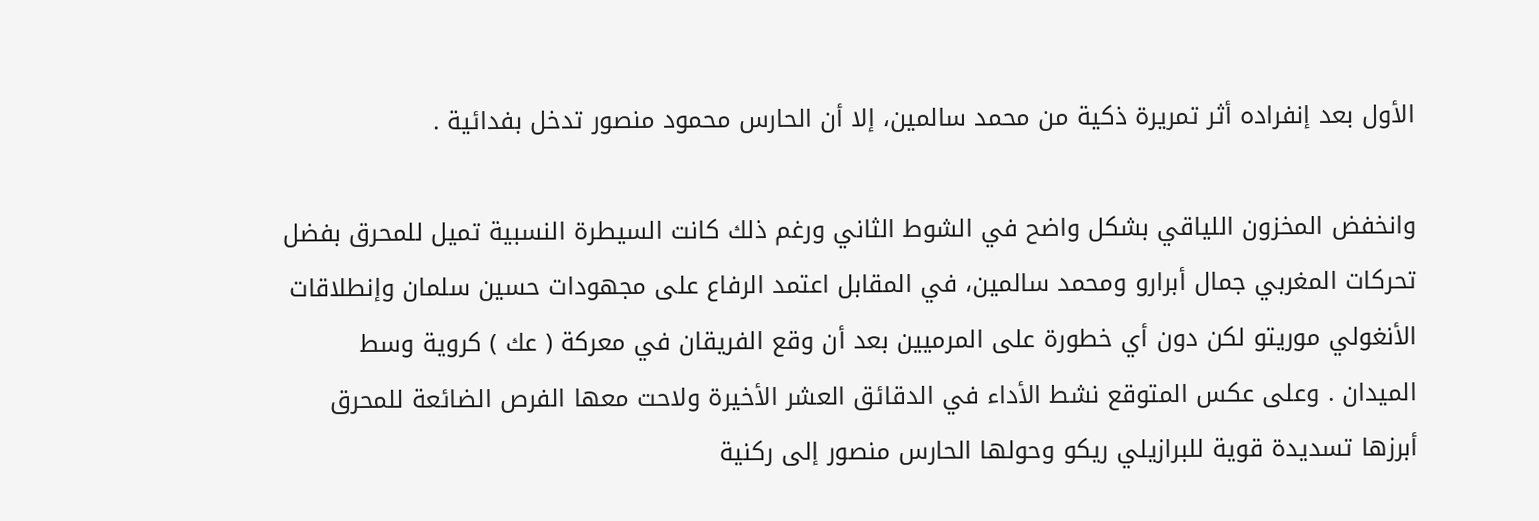الأول بعد إنفراده أثر تمريرة ذكية من محمد سالمين، إلا أن الحارس محمود منصور تدخل بفدائية .

وانخفض المخزون اللياقي بشكل واضح في الشوط الثاني ورغم ذلك كانت السيطرة النسبية تميل للمحرق بفضل تحركات المغربي جمال أبرارو ومحمد سالمين، في المقابل اعتمد الرفاع على مجهودات حسين سلمان وإنطلاقات الأنغولي موريتو لكن دون أي خطورة على المرميين بعد أن وقع الفريقان في معركة ( عك ) كروية وسط الميدان . وعلى عكس المتوقع نشط الأداء في الدقائق العشر الأخيرة ولاحت معها الفرص الضائعة للمحرق أبرزها تسديدة قوية للبرازيلي ريكو وحولها الحارس منصور إلى ركنية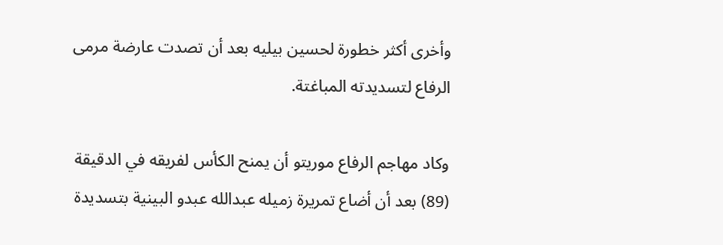وأخرى أكثر خطورة لحسين بيليه بعد أن تصدت عارضة مرمى الرفاع لتسديدته المباغتة.

وكاد مهاجم الرفاع موريتو أن يمنح الكأس لفريقه في الدقيقة (89) بعد أن أضاع تمريرة زميله عبدالله عبدو البينية بتسديدة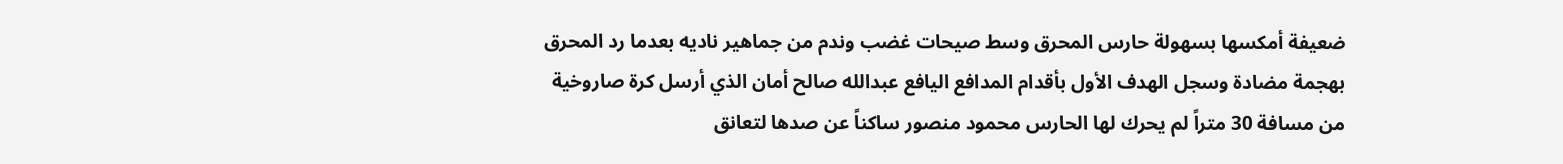ضعيفة أمكسها بسهولة حارس المحرق وسط صيحات غضب وندم من جماهير ناديه بعدما رد المحرق بهجمة مضادة وسجل الهدف الأول بأقدام المدافع اليافع عبدالله صالح أمان الذي أرسل كرة صاروخية من مسافة 30 متراً لم يحرك لها الحارس محمود منصور ساكناً عن صدها لتعانق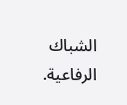الشباك الرفاعية.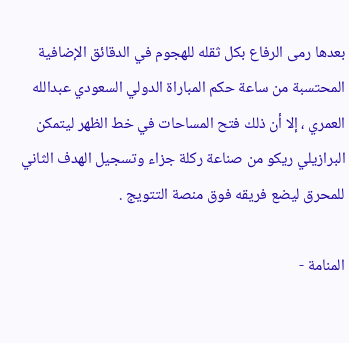بعدها رمى الرفاع بكل ثقله للهجوم في الدقائق الإضافية المحتسبة من ساعة حكم المباراة الدولي السعودي عبدالله العمري ، إلا أن ذلك فتح المساحات في خط الظهر ليتمكن البرازيلي ريكو من صناعة ركلة جزاء وتسجيل الهدف الثاني للمحرق ليضع فريقه فوق منصة التتويج .

المنامة -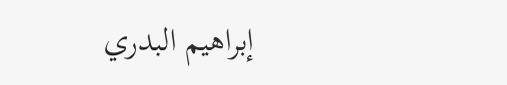إبراهيم البدري